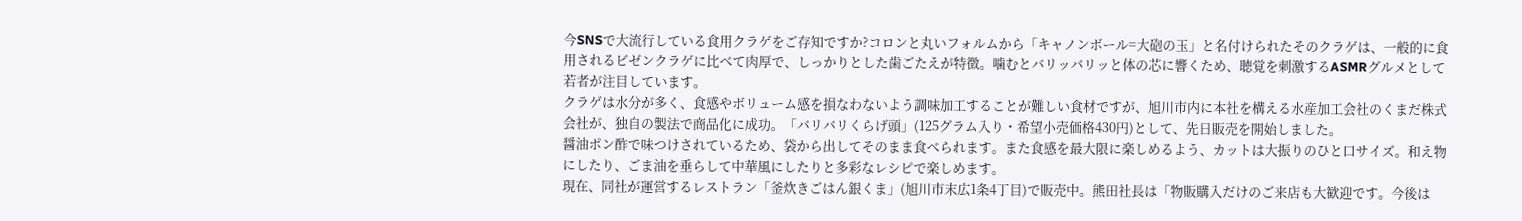今SNSで大流行している食用クラゲをご存知ですか?コロンと丸いフォルムから「キャノンボール=大砲の玉」と名付けられたそのクラゲは、一般的に食用されるビゼンクラゲに比べて肉厚で、しっかりとした歯ごたえが特徴。噛むとバリッバリッと体の芯に響くため、聴覚を刺激するASMRグルメとして若者が注目しています。
クラゲは水分が多く、食感やボリューム感を損なわないよう調味加工することが難しい食材ですが、旭川市内に本社を構える水産加工会社のくまだ株式会社が、独自の製法で商品化に成功。「バリバリくらげ頭」(125グラム入り・希望小売価格430円)として、先日販売を開始しました。
醤油ポン酢で味つけされているため、袋から出してそのまま食べられます。また食感を最大限に楽しめるよう、カットは大振りのひと口サイズ。和え物にしたり、ごま油を垂らして中華風にしたりと多彩なレシピで楽しめます。
現在、同社が運営するレストラン「釜炊きごはん銀くま」(旭川市末広1条4丁目)で販売中。熊田社長は「物販購入だけのご来店も大歓迎です。今後は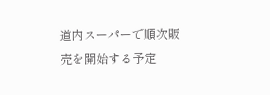道内スーパーで順次販売を開始する予定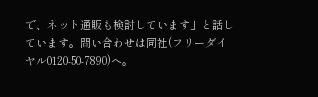で、ネット通販も検討しています」と話しています。問い合わせは同社(フリーダイヤル0120-50-7890)へ。